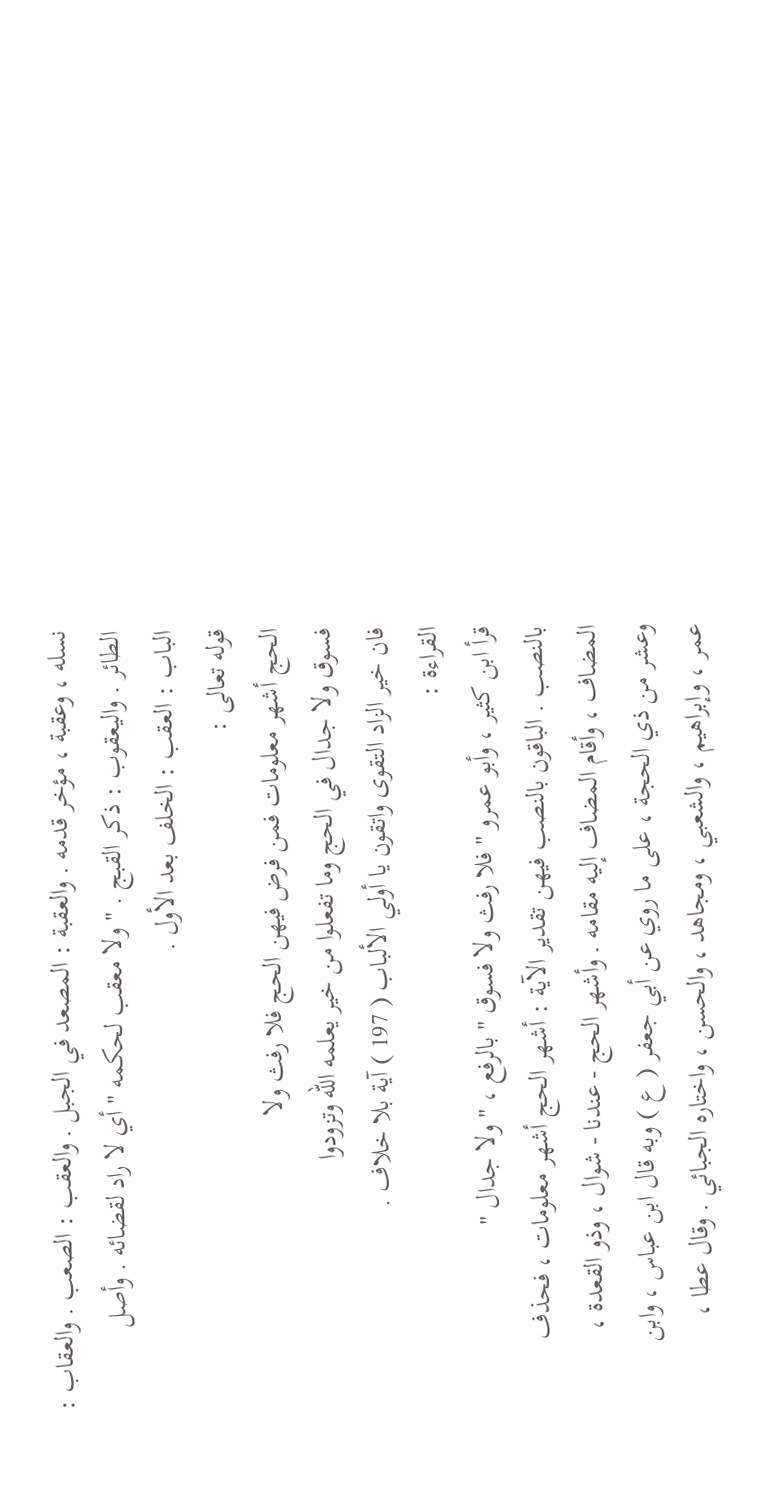نسله ، وعقبة ، مؤخر قدمه . والعقبة : المصعد في الجبل . والعقب : الصعب . والعقاب :
الطائر . واليعقوب : ذكر القبج . " ولا معقب لحكمه " أي لا راد لقضائه . وأصل
الباب : العقب : الخلف بعد الأول .
قوله تعالى :
الحج أشهر معلومات فمن فرض فيهن الحج فلا رفث ولا
فسوق ولا جدال في الحج وما تفعلوا من خير يعلمه الله وتزودوا
فان خير الزاد التقوى واتقون يا أولي الألباب ( 197 ) آية بلا خلاف .
القراءة :
قرأ ابن كثير ، وأبو عمرو " فلا رفث ولا فسوق " بالرفع ، " ولا جدال "
بالنصب . الباقون بالنصب فيهن تقدير الآية : أشهر الحج أشهر معلومات ، فحذف
المضاف ، وأقام المضاف إليه مقامه . وأشهر الحج - عندنا - شوال ، وذو القعدة ،
وعشر من ذي الحجة ، على ما روي عن أبي جعفر ( ع ) وبه قال ابن عباس ، وابن
عمر ، وإبراهيم ، والشعبي ، ومجاهد ، والحسن ، واختاره الجبائي . وقال عطا ،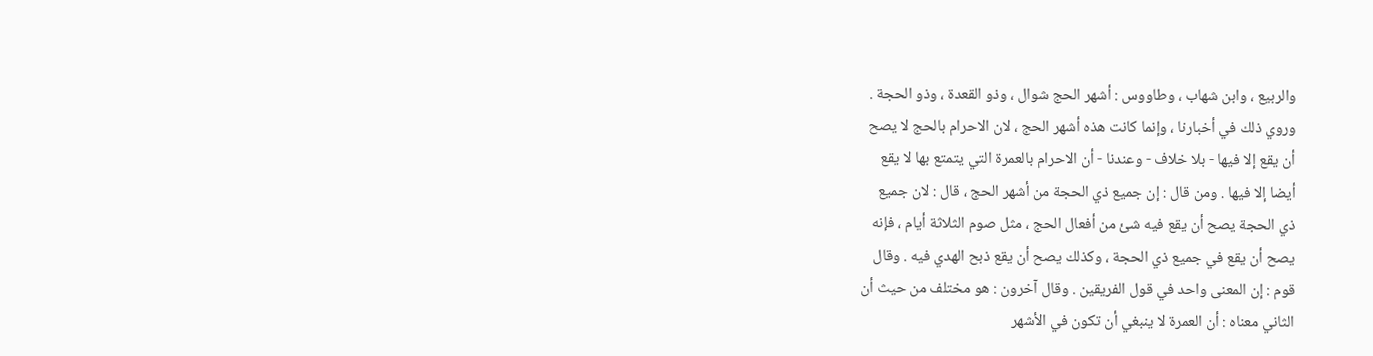والربيع ، وابن شهاب ، وطاووس : أشهر الحج شوال ، وذو القعدة ، وذو الحجة .
وروي ذلك في أخبارنا ، وإنما كانت هذه أشهر الحج ، لان الاحرام بالحج لا يصح
أن يقع إلا فيها - بلا خلاف - وعندنا - أن الاحرام بالعمرة التي يتمتع بها لا يقع
أيضا إلا فيها . ومن قال : إن جميع ذي الحجة من أشهر الحج ، قال : لان جميع
ذي الحجة يصح أن يقع فيه شئ من أفعال الحج ، مثل صوم الثلاثة أيام ، فإنه
يصح أن يقع في جميع ذي الحجة ، وكذلك يصح أن يقع ذبح الهدي فيه . وقال
قوم : إن المعنى واحد في قول الفريقين . وقال آخرون : هو مختلف من حيث أن
الثاني معناه : أن العمرة لا ينبغي أن تكون في الأشهر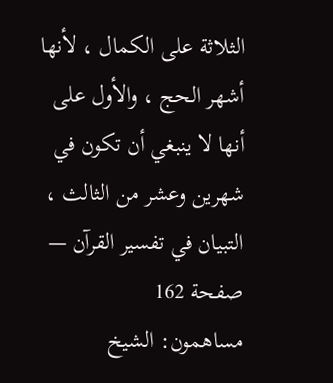الثلاثة على الكمال ، لأنها
أشهر الحج ، والأول على أنها لا ينبغي أن تكون في شهرين وعشر من الثالث ،
التبيان في تفسير القرآن — صفحة 162
مساهمون: الشيخ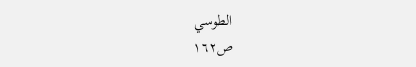الطوسي
ص١٦٢